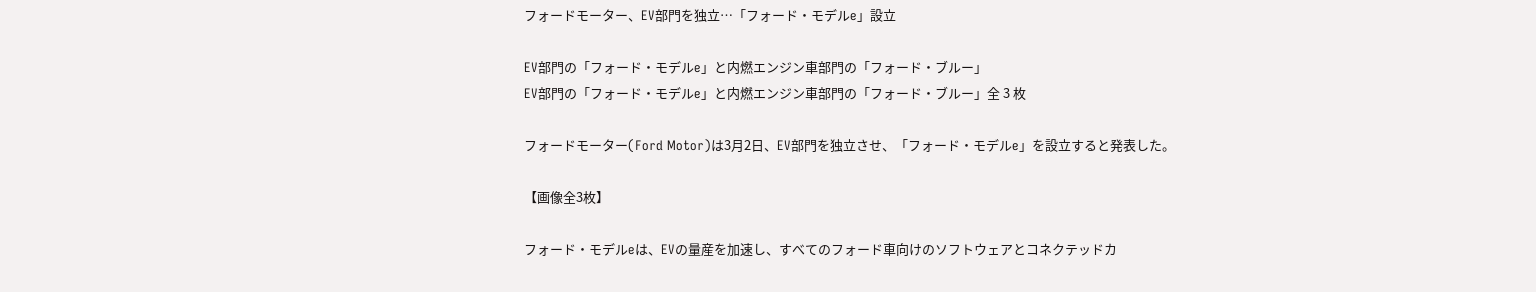フォードモーター、EV部門を独立…「フォード・モデルe」設立

EV部門の「フォード・モデルe」と内燃エンジン車部門の「フォード・ブルー」
EV部門の「フォード・モデルe」と内燃エンジン車部門の「フォード・ブルー」全 3 枚

フォードモーター(Ford Motor)は3月2日、EV部門を独立させ、「フォード・モデルe」を設立すると発表した。

【画像全3枚】

フォード・モデルeは、EVの量産を加速し、すべてのフォード車向けのソフトウェアとコネクテッドカ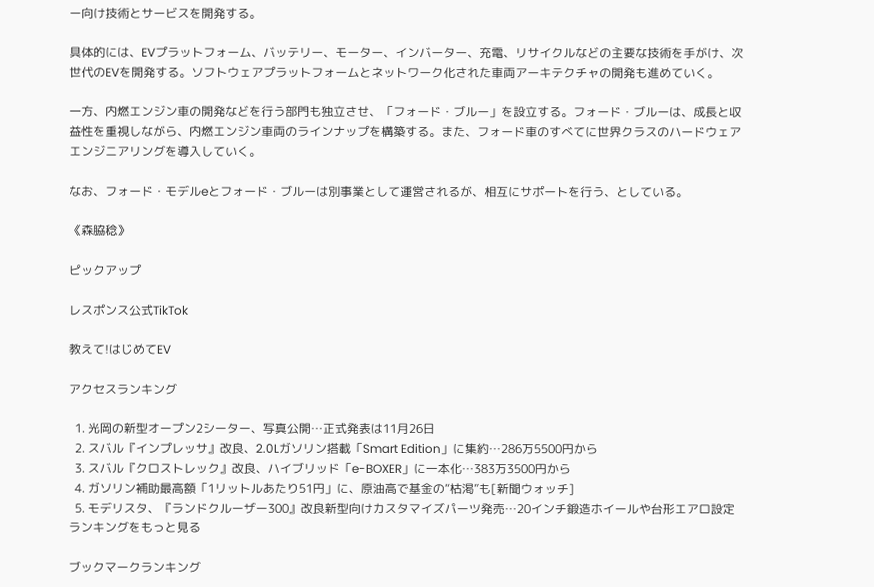ー向け技術とサービスを開発する。

具体的には、EVプラットフォーム、バッテリー、モーター、インバーター、充電、リサイクルなどの主要な技術を手がけ、次世代のEVを開発する。ソフトウェアプラットフォームとネットワーク化された車両アーキテクチャの開発も進めていく。

一方、内燃エンジン車の開発などを行う部門も独立させ、「フォード・ブルー」を設立する。フォード・ブルーは、成長と収益性を重視しながら、内燃エンジン車両のラインナップを構築する。また、フォード車のすべてに世界クラスのハードウェアエンジニアリングを導入していく。

なお、フォード・モデルeとフォード・ブルーは別事業として運営されるが、相互にサポートを行う、としている。

《森脇稔》

ピックアップ

レスポンス公式TikTok

教えて!はじめてEV

アクセスランキング

  1. 光岡の新型オープン2シーター、写真公開…正式発表は11月26日
  2. スバル『インプレッサ』改良、2.0Lガソリン搭載「Smart Edition」に集約…286万5500円から
  3. スバル『クロストレック』改良、ハイブリッド「e-BOXER」に一本化…383万3500円から
  4. ガソリン補助最高額「1リットルあたり51円」に、原油高で基金の“枯渇”も[新聞ウォッチ]
  5. モデリスタ、『ランドクルーザー300』改良新型向けカスタマイズパーツ発売…20インチ鍛造ホイールや台形エアロ設定
ランキングをもっと見る

ブックマークランキング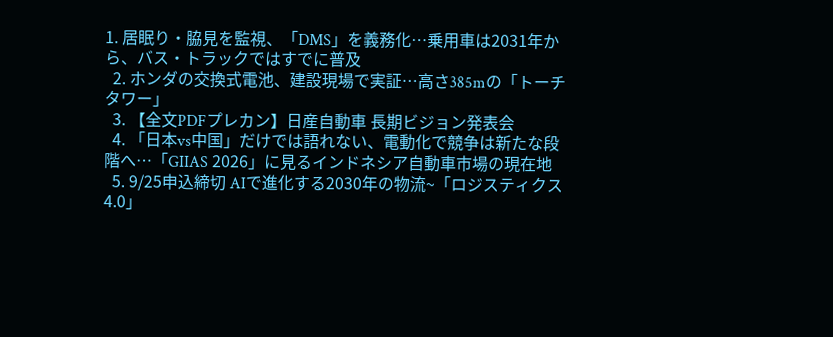1. 居眠り・脇見を監視、「DMS」を義務化…乗用車は2031年から、バス・トラックではすでに普及
  2. ホンダの交換式電池、建設現場で実証…高さ385mの「トーチタワー」
  3. 【全文PDFプレカン】日産自動車 長期ビジョン発表会
  4. 「日本vs中国」だけでは語れない、電動化で競争は新たな段階へ…「GIIAS 2026」に見るインドネシア自動車市場の現在地
  5. 9/25申込締切 AIで進化する2030年の物流~「ロジスティクス4.0」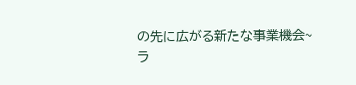の先に広がる新たな事業機会~
ラ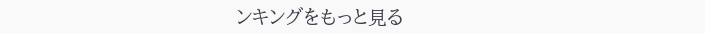ンキングをもっと見る